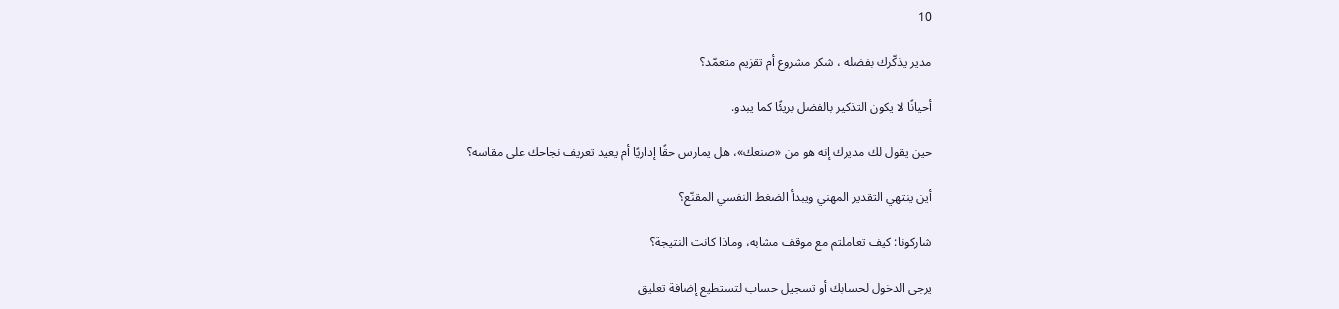10

مدير يذكّرك بفضله ، شكر مشروع أم تقزيم متعمّد؟

أحيانًا لا يكون التذكير بالفضل بريئًا كما يبدو.

حين يقول لك مديرك إنه هو من «صنعك»، هل يمارس حقًا إداريًا أم يعيد تعريف نجاحك على مقاسه؟

أين ينتهي التقدير المهني ويبدأ الضغط النفسي المقنّع؟

شاركونا: كيف تعاملتم مع موقف مشابه، وماذا كانت النتيجة؟

يرجى الدخول لحسابك أو تسجيل حساب لتستطيع إضافة تعليق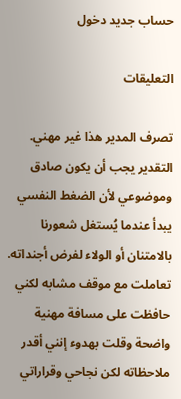حساب جديد دخول

التعليقات

تصرف المدير هذا غير مهني. التقدير يجب أن يكون صادق وموضوعي لأن الضغط النفسي يبدأ عندما يُستغل شعورنا بالامتنان أو الولاء لفرض أجنداته. تعاملت مع موقف مشابه لكني حافظت على مسافة مهنية واضحة وقلت بهدوء إنني أقدر ملاحظاته لكن نجاحي وقراراتي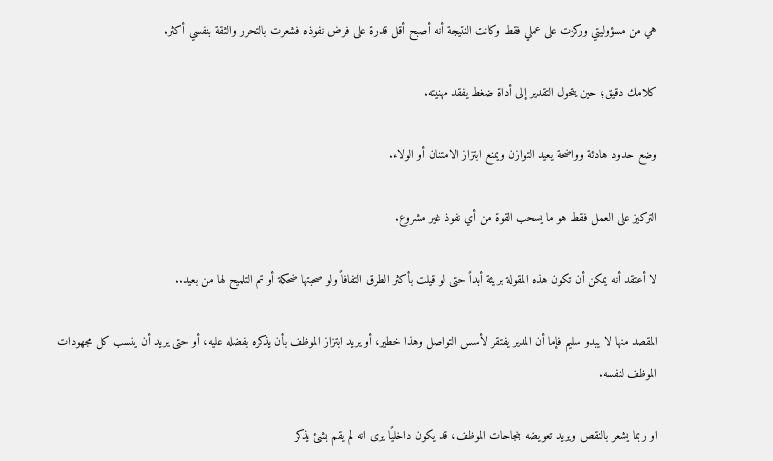هي من مسؤوليتي وركزت على عملي فقط وكانت النتيجة أنه أصبح أقل قدرة على فرض نفوذه فشعرت بالتحرر والثقة بنفسي أكثر.

كلامك دقيق؛ حين يتحول التقدير إلى أداة ضغط يفقد مهنيته.

وضع حدود هادئة وواضحة يعيد التوازن ويمنع ابتزاز الامتنان أو الولاء.

التركيز على العمل فقط هو ما يسحب القوة من أي نفوذ غير مشروع.

لا أعتقد أنه يمكن أن تكون هذه المقولة بريئة أبداً حتى لو قيلت بأكثر الطرق التفافاً ولو صحبتها ضحكة أو تم التلميح لها من بعيد..

المقصد منها لا يبدو سليم فإما أن المدير يفتقر لأسس التواصل وهذا خطير، أو يريد ابتزاز الموظف بأن يذكره بفضله عليه، أو حتى يريد أن ينسب كل مجهودات الموظف لنفسه.

او ربما يشعر بالنقص ويريد تعويضه بنجاحات الموظف، قد يكون داخليًا يرى انه لم يقم بشئ يذكر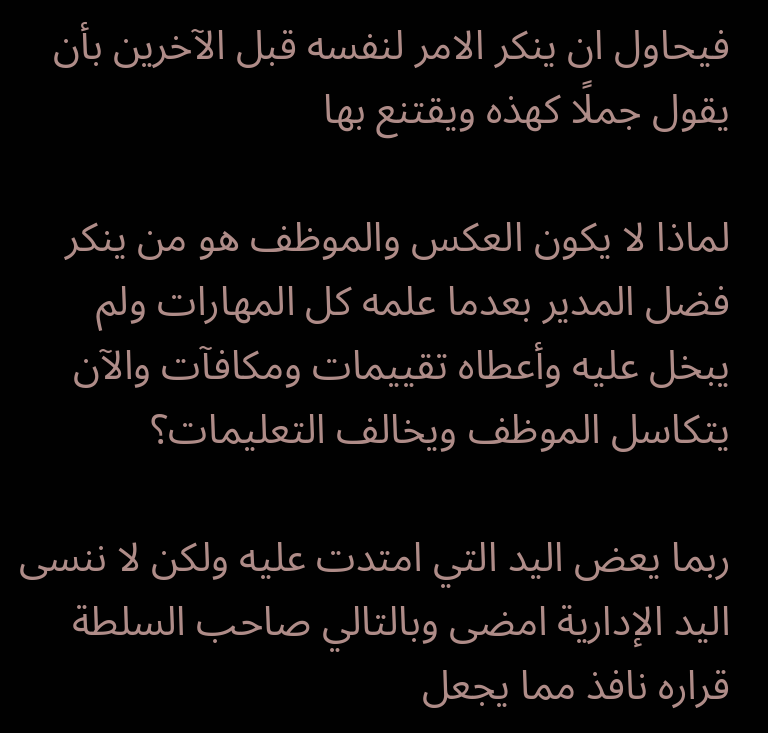فيحاول ان ينكر الامر لنفسه قبل الآخرين بأن يقول جملًا كهذه ويقتنع بها

لماذا لا يكون العكس والموظف هو من ينكر فضل المدير بعدما علمه كل المهارات ولم يبخل عليه وأعطاه تقييمات ومكافآت والآن يتكاسل الموظف ويخالف التعليمات؟

ربما يعض اليد التي امتدت عليه ولكن لا ننسى اليد الإدارية امضى وبالتالي صاحب السلطة قراره نافذ مما يجعل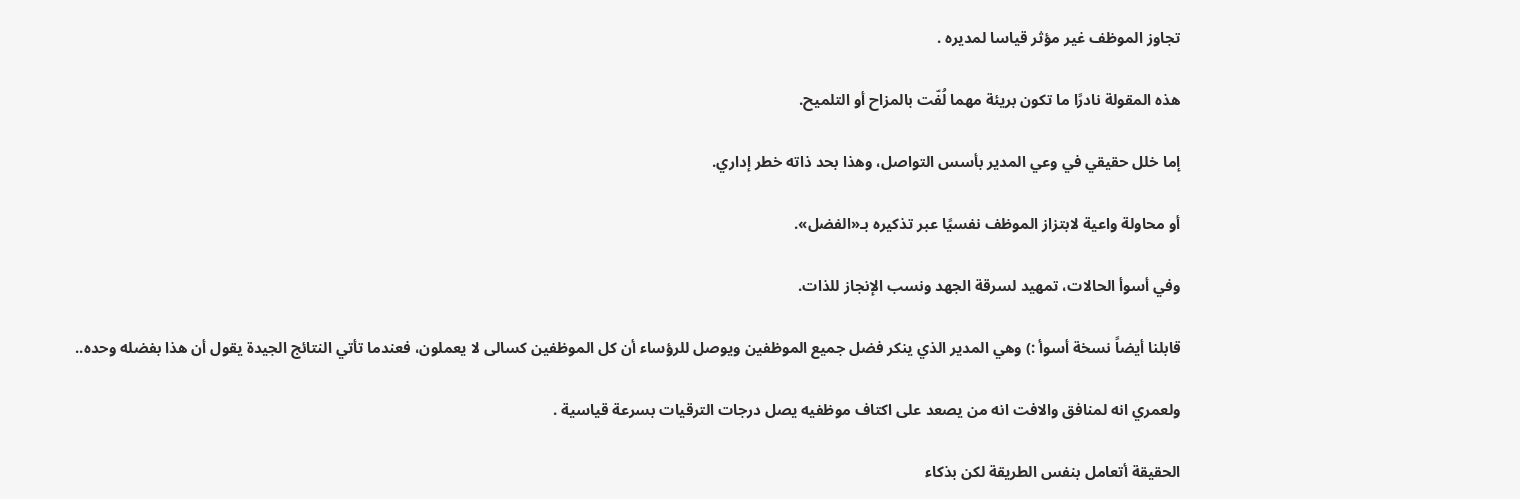تجاوز الموظف غير مؤثر قياسا لمديره .

هذه المقولة نادرًا ما تكون بريئة مهما لُفّت بالمزاح أو التلميح.

إما خلل حقيقي في وعي المدير بأسس التواصل، وهذا بحد ذاته خطر إداري.

أو محاولة واعية لابتزاز الموظف نفسيًا عبر تذكيره بـ«الفضل».

وفي أسوأ الحالات، تمهيد لسرقة الجهد ونسب الإنجاز للذات.

قابلنا أيضاً نسخة أسوأ :) وهي المدير الذي ينكر فضل جميع الموظفين ويوصل للرؤساء أن كل الموظفين كسالى لا يعملون، فعندما تأتي النتائج الجيدة يقول أن هذا بفضله وحده..

ولعمري انه لمنافق والافت انه من يصعد على اكتاف موظفيه يصل درجات الترقيات بسرعة قياسية .

الحقيقة أتعامل بنفس الطريقة لكن بذكاء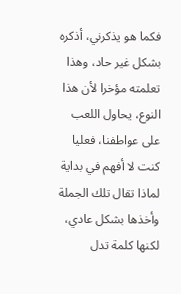فكما هو يذكرني، أذكره بشكل غير حاد، وهذا تعلمته مؤخرا لأن هذا النوع، يحاول اللعب على عواطفنا، فعليا كنت لا أفهم في بداية لماذا تقال تلك الجملة وأخذها بشكل عادي، لكنها كلمة تدل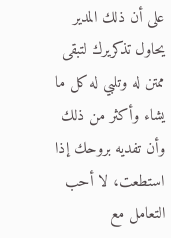على أن ذلك المدير يحاول تذكريرك لتبقى ممتن له وتلبي له كل ما يشاء وأكثر من ذلك وأن تفديه بروحك إذا استطعت، لا أحب التعامل مع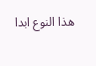هذا النوع ابدا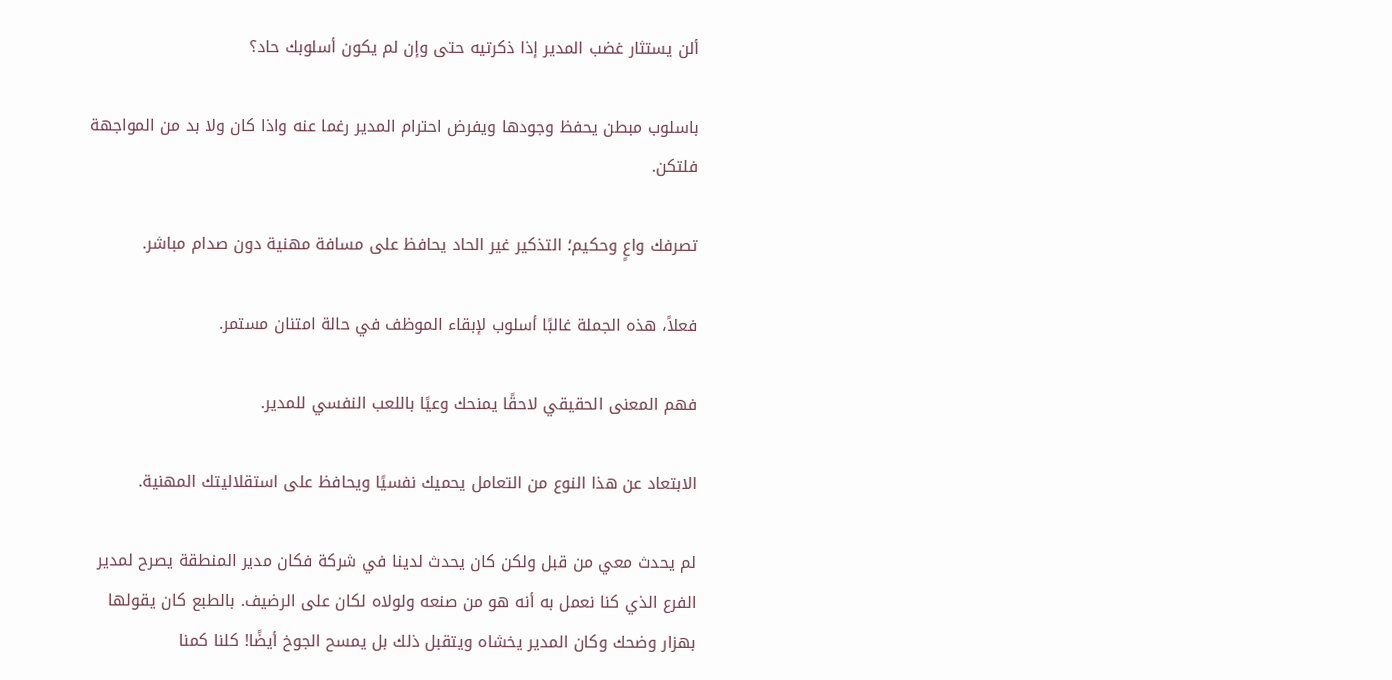ألن يستثار غضب المدير إذا ذكرتيه حتى وإن لم يكون أسلوبك حاد؟

باسلوب مبطن يحفظ وجودها ويفرض احترام المدير رغما عنه واذا كان ولا بد من المواجهة فلتكن.

تصرفك واعٍ وحكيم؛ التذكير غير الحاد يحافظ على مسافة مهنية دون صدام مباشر.

فعلاً، هذه الجملة غالبًا أسلوب لإبقاء الموظف في حالة امتنان مستمر.

فهم المعنى الحقيقي لاحقًا يمنحك وعيًا باللعب النفسي للمدير.

الابتعاد عن هذا النوع من التعامل يحميك نفسيًا ويحافظ على استقلاليتك المهنية.

لم يحدث معي من قبل ولكن كان يحدث لدينا في شركة فكان مدير المنطقة يصرح لمدير الفرع الذي كنا نعمل به أنه هو من صنعه ولولاه لكان على الرضيف. بالطبع كان يقولها بهزار وضحك وكان المدير يخشاه ويتقبل ذلك بل يمسح الجوخ أيضًا! كلنا كمنا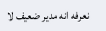نعرفه انه مدير ضعيف لا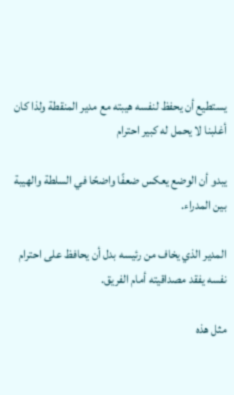يستطيع أن يحفظ لنفسه هيبته مع مدير المنقطة ولذا كان أغلبنا لا يحمل له كبير احترام

يبدو أن الوضع يعكس ضعفًا واضحًا في السلطة والهيبة بين المدراء.

المدير الذي يخاف من رئيسه بدل أن يحافظ على احترام نفسه يفقد مصداقيته أمام الفريق.

مثل هذه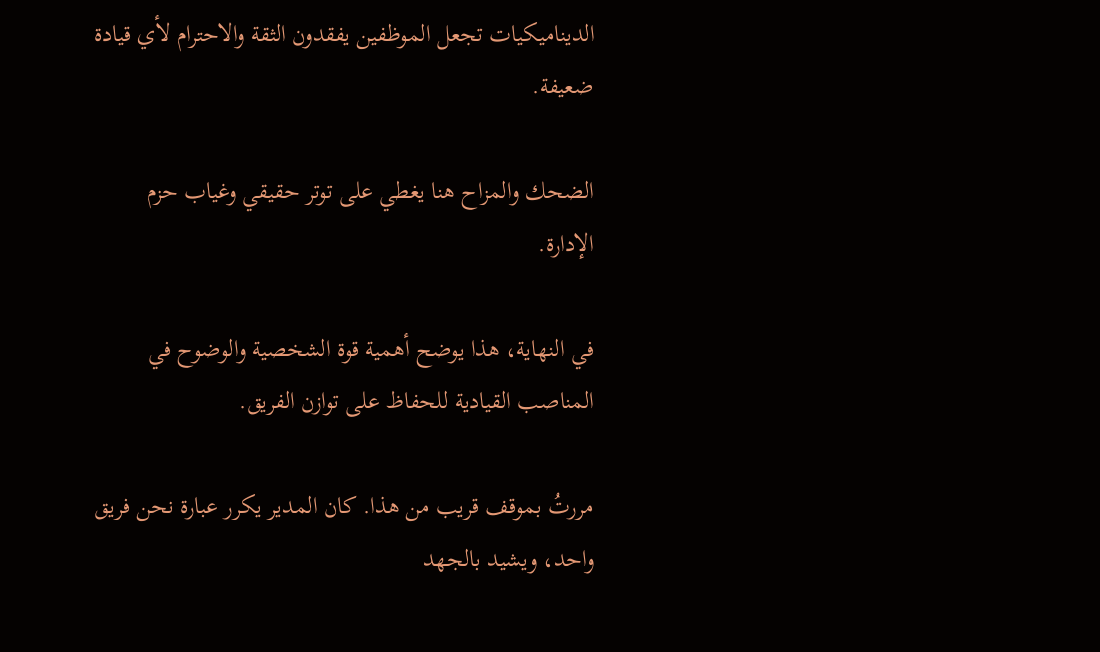الديناميكيات تجعل الموظفين يفقدون الثقة والاحترام لأي قيادة ضعيفة.

الضحك والمزاح هنا يغطي على توتر حقيقي وغياب حزم الإدارة.

في النهاية، هذا يوضح أهمية قوة الشخصية والوضوح في المناصب القيادية للحفاظ على توازن الفريق.

مررتُ بموقف قريب من هذا. كان المدير يكرر عبارة نحن فريق واحد، ويشيد بالجهد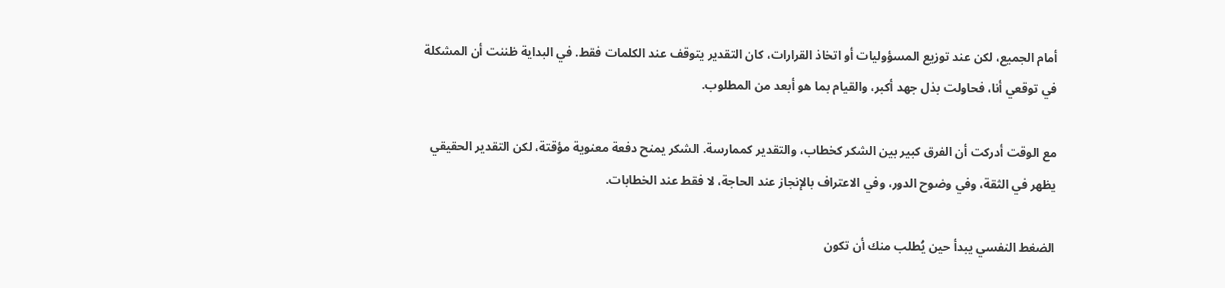أمام الجميع، لكن عند توزيع المسؤوليات أو اتخاذ القرارات، كان التقدير يتوقف عند الكلمات فقط. في البداية ظننت أن المشكلة في توقعي أنا، فحاولت بذل جهد أكبر، والقيام بما هو أبعد من المطلوب.

مع الوقت أدركت أن الفرق كبير بين الشكر كخطاب، والتقدير كممارسة. الشكر يمنح دفعة معنوية مؤقتة، لكن التقدير الحقيقي يظهر في الثقة، وفي وضوح الدور، وفي الاعتراف بالإنجاز عند الحاجة، لا فقط عند الخطابات.

الضغط النفسي يبدأ حين يُطلب منك أن تكون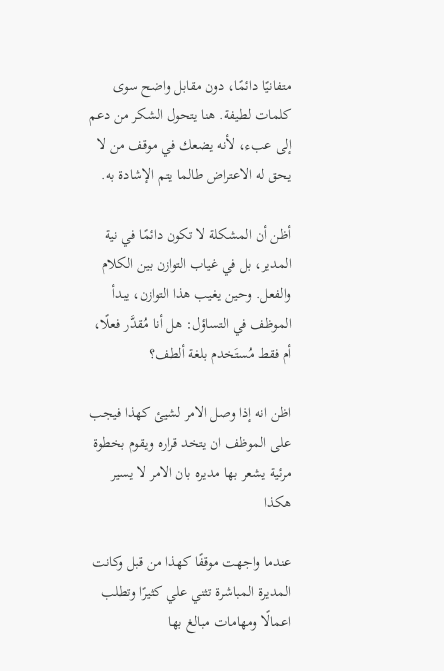متفانيًا دائمًا، دون مقابل واضح سوى كلمات لطيفة. هنا يتحول الشكر من دعم إلى عبء، لأنه يضعك في موقف من لا يحق له الاعتراض طالما يتم الإشادة به.

أظن أن المشكلة لا تكون دائمًا في نية المدير، بل في غياب التوازن بين الكلام والفعل. وحين يغيب هذا التوازن، يبدأ الموظف في التساؤل: هل أنا مُقدَّر فعلًا، أم فقط مُستَخدم بلغة ألطف؟

اظن انه إذا وصل الامر لشيئ كهذا فيجب على الموظف ان يتخد قراره ويقوم بخطوة مرئية يشعر بها مديره بان الامر لا يسير هكذا

عندما واجهت موقفًا كهذا من قبل وكانت المديرة المباشرة تثني علي كثيرًا وتطلب اعمالًا ومهامات مبالغ بها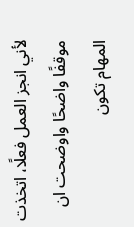لأني انجز العمل فعلًا، اتخذت موقفًا واضحًا واوضحت ان المهام تكون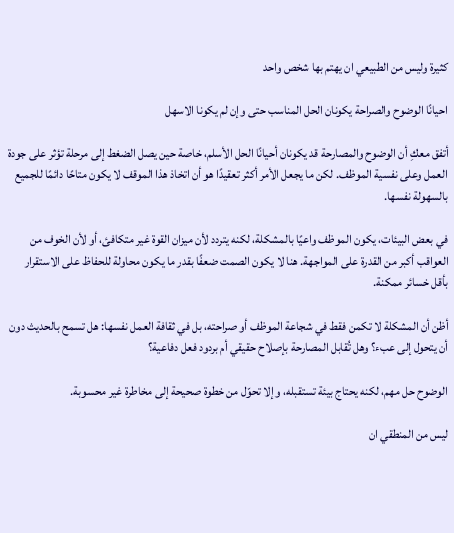كثيرة وليس من الطبيعي ان يهتم بها شخص واحد

احيانًا الوضوح والصراحة يكونان الحل المناسب حتى وإن لم يكونا الاسهل

أتفق معكِ أن الوضوح والمصارحة قد يكونان أحيانًا الحل الأسلم، خاصة حين يصل الضغط إلى مرحلة تؤثر على جودة العمل وعلى نفسية الموظف. لكن ما يجعل الأمر أكثر تعقيدًا هو أن اتخاذ هذا الموقف لا يكون متاحًا دائمًا للجميع بالسهولة نفسها.

في بعض البيئات، يكون الموظف واعيًا بالمشكلة، لكنه يتردد لأن ميزان القوة غير متكافئ، أو لأن الخوف من العواقب أكبر من القدرة على المواجهة. هنا لا يكون الصمت ضعفًا بقدر ما يكون محاولة للحفاظ على الاستقرار بأقل خسائر ممكنة.

أظن أن المشكلة لا تكمن فقط في شجاعة الموظف أو صراحته، بل في ثقافة العمل نفسها: هل تسمح بالحديث دون أن يتحول إلى عبء؟ وهل تُقابل المصارحة بإصلاح حقيقي أم بردود فعل دفاعية؟

الوضوح حل مهم، لكنه يحتاج بيئة تستقبله، وإلا تحوّل من خطوة صحيحة إلى مخاطرة غير محسوبة.

ليس من المنطقي ان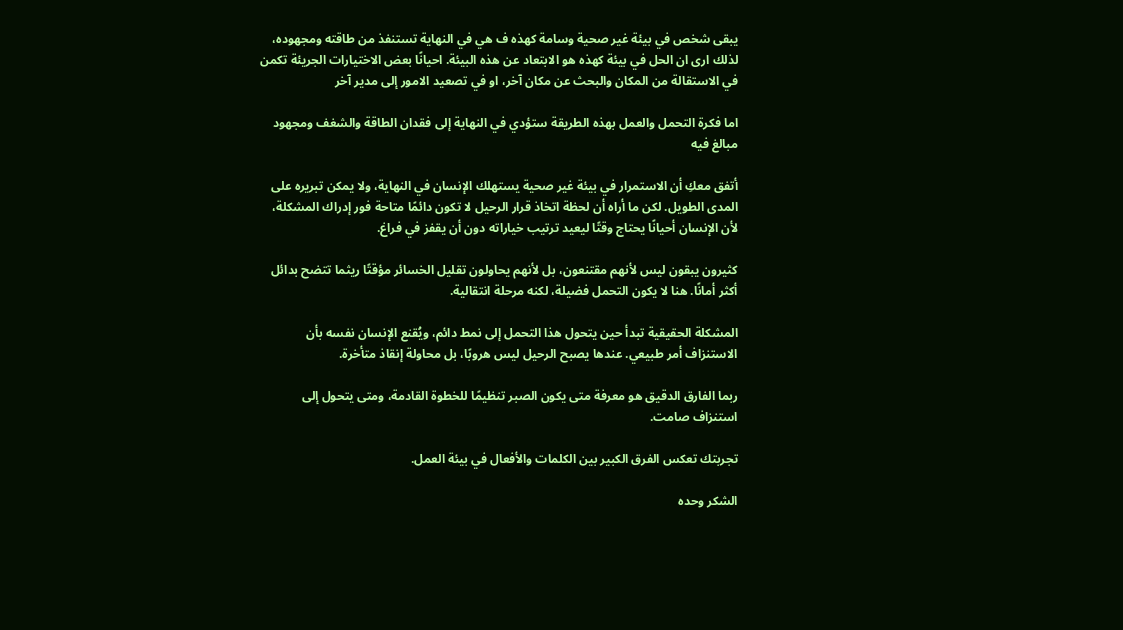يبقى شخص في بيئة غير صحية وسامة كهذه ف هي في النهاية تستنفذ من طاقته ومجهوده، لذلك ارى ان الحل في بيئة كهذه هو الابتعاد عن هذه البيئة. احيانًا بعض الاختيارات الجريئة تكمن في الاستقالة من المكان والبحث عن مكان آخر، او في تصعيد الامور إلى مدير آخر

اما فكرة التحمل والعمل بهذه الطريقة ستؤدي في النهاية إلى فقدان الطاقة والشغف ومجهود مبالغ فيه

أتفق معكِ أن الاستمرار في بيئة غير صحية يستهلك الإنسان في النهاية، ولا يمكن تبريره على المدى الطويل. لكن ما أراه أن لحظة اتخاذ قرار الرحيل لا تكون دائمًا متاحة فور إدراك المشكلة، لأن الإنسان أحيانًا يحتاج وقتًا ليعيد ترتيب خياراته دون أن يقفز في فراغ.

كثيرون يبقون ليس لأنهم مقتنعون، بل لأنهم يحاولون تقليل الخسائر مؤقتًا ريثما تتضح بدائل أكثر أمانًا. هنا لا يكون التحمل فضيلة، لكنه مرحلة انتقالية.

المشكلة الحقيقية تبدأ حين يتحول هذا التحمل إلى نمط دائم، ويُقنع الإنسان نفسه بأن الاستنزاف أمر طبيعي. عندها يصبح الرحيل ليس هروبًا، بل محاولة إنقاذ متأخرة.

ربما الفارق الدقيق هو معرفة متى يكون الصبر تنظيمًا للخطوة القادمة، ومتى يتحول إلى استنزاف صامت.

تجربتك تعكس الفرق الكبير بين الكلمات والأفعال في بيئة العمل.

الشكر وحده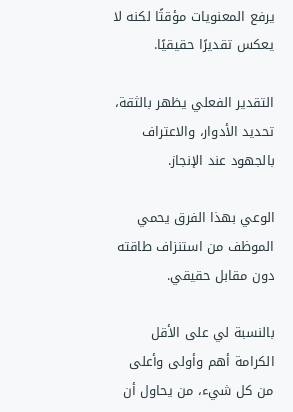يرفع المعنويات مؤقتًا لكنه لا يعكس تقديرًا حقيقيًا.

التقدير الفعلي يظهر بالثقة، تحديد الأدوار، والاعتراف بالجهود عند الإنجاز.

الوعي بهذا الفرق يحمي الموظف من استنزاف طاقته دون مقابل حقيقي.

بالنسبة لي على الأقل الكرامة أهم وأولى وأعلى من كل شيء، من يحاول أن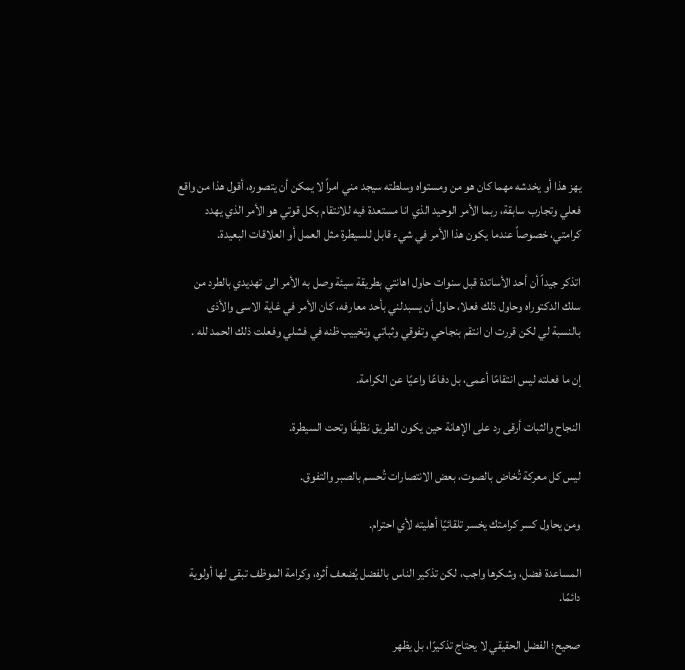يهز هذا أو يخدشه مهما كان هو من ومستواه وسلطته سيجد مني امراً لا يمكن أن يتصوره، أقول هذا من واقع فعلي وتجارب سابقة، ربما الأمر الوحيد الذي انا مستعدة فيه للانتقام بكل قوتي هو الأمر الذي يهدد كرامتي، خصوصاً عندما يكون هذا الأمر في شيء قابل للسيطرة مثل العمل أو العلاقات البعيدة.

اتذكر جيداً أن أحد الأساتدة قبل سنوات حاول اهانتي بطريقة سيئة وصل به الأمر الى تهديدي بالطرد من سلك الدكتوراه وحاول ذلك فعلا، حاول أن يسبدلني بأحد معارفه، كان الأمر في غاية الاسى والأذى بالنسبة لي لكن قررت ان انتقم بنجاحي وتفوقي وثباتي وتخييب ظنه في فشلي وفعلت ذلك الحمد لله .

إن ما فعلته ليس انتقامًا أعمى، بل دفاعًا واعيًا عن الكرامة.

النجاح والثبات أرقى رد على الإهانة حين يكون الطريق نظيفًا وتحت السيطرة.

ليس كل معركة تُخاض بالصوت، بعض الانتصارات تُحسم بالصبر والتفوق.

ومن يحاول كسر كرامتك يخسر تلقائيًا أهليته لأي احترام.

المساعدة فضل، وشكرها واجب، لكن تذكير الناس بالفضل يُضعف أثره، وكرامة الموظف تبقى لها أولوية دائمًا.

صحيح؛ الفضل الحقيقي لا يحتاج تذكيرًا، بل يظهر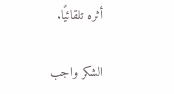أثره تلقائيًا.

الشكر واجب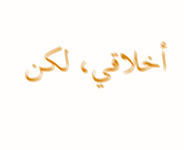أخلاقي، لكن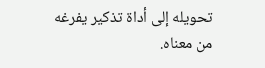تحويله إلى أداة تذكير يفرغه من معناه.